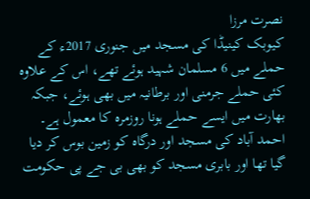نصرت مرزا
کیوبک کینیڈا کی مسجد میں جنوری 2017ء کے حملے میں 6 مسلمان شہید ہوئے تھے، اس کے علاوہ کئی حملے جرمنی اور برطانیہ میں بھی ہوئے، جبکہ بھارت میں ایسے حملے ہونا روزمرہ کا معمول ہے۔ احمد آباد کی مسجد اور درگاہ کو زمین بوس کر دیا گیا تھا اور بابری مسجد کو بھی بی جے پی حکومت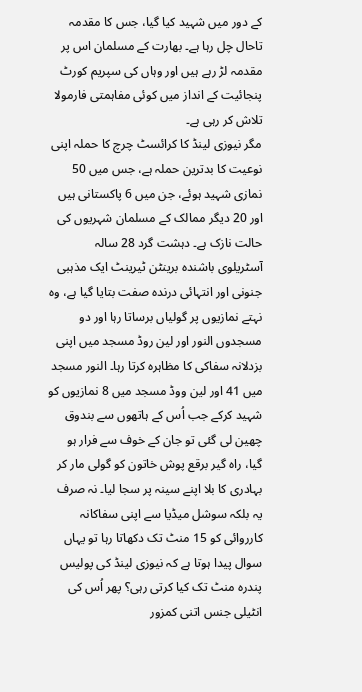کے دور میں شہید کیا گیا، جس کا مقدمہ تاحال چل رہا ہے۔ بھارت کے مسلمان اس پر مقدمہ لڑ رہے ہیں اور وہاں کی سپریم کورٹ پنجائیت کے انداز میں کوئی مفاہمتی فارمولا تلاش کر رہی ہے۔
مگر نیوزی لینڈ کا کرائسٹ چرچ کا حملہ اپنی نوعیت کا بدترین حملہ ہے، جس میں 50 نمازی شہید ہوئے، جن میں 6 پاکستانی ہیں اور 20 دیگر ممالک کے مسلمان شہریوں کی حالت نازک ہے۔ دہشت گرد 28 سالہ آسٹریلوی باشندہ برینٹن ٹیرینٹ ایک مذہبی جنونی اور انتہائی درندہ صفت بتایا گیا ہے، وہ نہتے نمازیوں پر گولیاں برساتا رہا اور دو مسجدوں النور اور لین روڈ مسجد میں اپنی بزدلانہ سفاکی کا مظاہرہ کرتا رہا۔ النور مسجد میں 41 اور لین ووڈ مسجد میں 8 نمازیوں کو شہید کرکے جب اُس کے ہاتھوں سے بندوق چھین لی گئی تو جان کے خوف سے فرار ہو گیا، راہ گیر برقع پوش خاتون کو گولی مار کر بہادری کا بلا اپنے سینہ پر سجا لیا۔ نہ صرف یہ بلکہ سوشل میڈیا سے اپنی سفاکانہ کارروائی کو 15 منٹ تک دکھاتا رہا تو یہاں سوال پیدا ہوتا ہے کہ نیوزی لینڈ کی پولیس پندرہ منٹ تک کیا کرتی رہی؟ پھر اُس کی انٹیلی جنس اتنی کمزور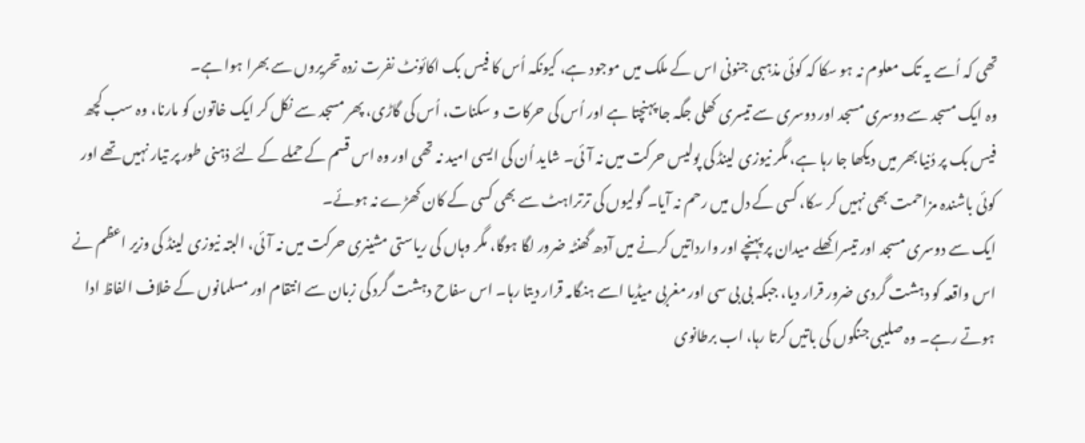تھی کہ اُسے یہ تک معلوم نہ ہو سکا کہ کوئی مذہبی جنونی اس کے ملک میں موجود ہے، کیونکہ اُس کا فیس بک اکائونٹ نفرت زدہ تحریروں سے بھرا ہوا ہے۔
وہ ایک مسجد سے دوسری مسجد اور دوسری سے تیسری کھلی جگہ جا پہنچتا ہے اور اُس کی حرکات و سکنات، اُس کی گاڑی، پھر مسجد سے نکل کر ایک خاتون کو مارنا، وہ سب کچھ فیس بک پر دُنیا بھر میں دیکھا جا رہا ہے، مگر نیوزی لینڈ کی پولیس حرکت میں نہ آئی۔ شاید اُن کی ایسی امید نہ تھی اور وہ اس قسم کے حملے کے لئے ذہنی طور پر تیار نہیں تھے اور کوئی باشندہ مزاحمت بھی نہیں کر سکا، کسی کے دل میں رحم نہ آیا۔ گولیوں کی ترتراہٹ سے بھی کسی کے کان کھڑے نہ ہوئے۔
ایک سے دوسری مسجد اور تیسرا کھلے میدان پر پہنچے اور وارداتیں کرنے میں آدھ گھنٹہ ضرور لگا ہوگا، مگر وہاں کی ریاستی مشینری حرکت میں نہ آئی، البتہ نیوزی لینڈ کی وزیر اعظم نے اس واقعہ کو دہشت گردی ضرور قرار دیا، جبکہ بی بی سی اور مغربی میڈیا اسے ہنگامہ قرار دیتا رہا۔ اس سفاح دہشت گرد کی زبان سے انتقام اور مسلمانوں کے خلاف الفاظ ادا ہوتے رہے۔ وہ صلیبی جنگوں کی باتیں کرتا رہا، اب برطانوی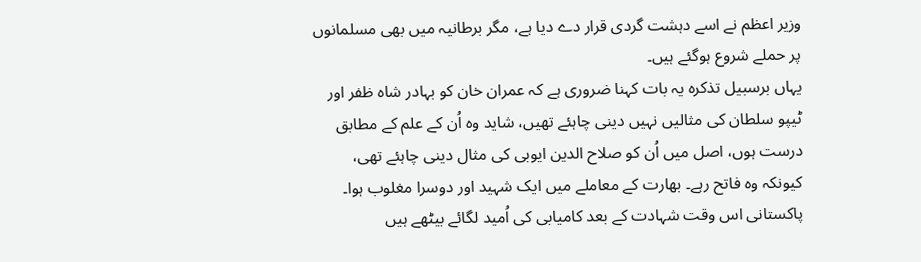وزیر اعظم نے اسے دہشت گردی قرار دے دیا ہے، مگر برطانیہ میں بھی مسلمانوں پر حملے شروع ہوگئے ہیں۔
یہاں برسبیل تذکرہ یہ بات کہنا ضروری ہے کہ عمران خان کو بہادر شاہ ظفر اور ٹیپو سلطان کی مثالیں نہیں دینی چاہئے تھیں، شاید وہ اُن کے علم کے مطابق درست ہوں، اصل میں اُن کو صلاح الدین ایوبی کی مثال دینی چاہئے تھی، کیونکہ وہ فاتح رہے۔ بھارت کے معاملے میں ایک شہید اور دوسرا مغلوب ہوا۔
پاکستانی اس وقت شہادت کے بعد کامیابی کی اُمید لگائے بیٹھے ہیں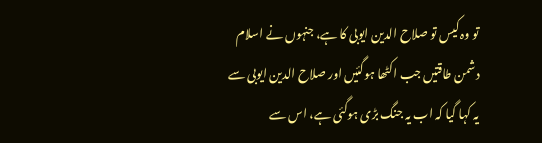تو وہ کیس تو صلاح الدین ایوبی کا ہے، جنہوں نے اسلام دشمن طاقتیں جب اکٹھا ہوگئیں اور صلاح الدین ایوبی سے یہ کہا گیا کہ اب یہ جنگ بڑی ہوگئی ہے، اس سے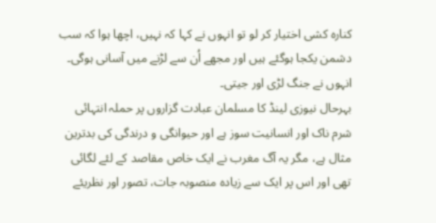کنارہ کشی اختیار کر لو تو انہوں نے کہا کہ نہیں، اچھا ہوا کہ سب دشمن یکجا ہوگئے ہیں اور مجھے اُن سے لڑنے میں آسانی ہوگی۔ انہوں نے جنگ لڑی اور جیتی۔
بہرحال نیوزی لینڈ کا مسلمان عبادت گزاروں پر حملہ انتہائی شرم ناک اور انسانیت سوز ہے اور حیوانگی و درندگی کی بدترین مثال ہے، مگر یہ آگ مغرب نے ایک خاص مقاصد کے لئے لگائی تھی اور اس پر ایک سے زیادہ منصوبہ جات، تصور اور نظریئے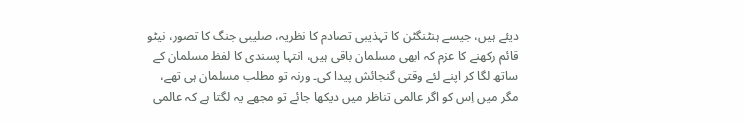دیئے ہیں، جیسے ہنٹنگٹن کا تہذیبی تصادم کا نظریہ، صلیبی جنگ کا تصور، نیٹو قائم رکھنے کا عزم کہ ابھی مسلمان باقی ہیں، انتہا پسندی کا لفظ مسلمان کے ساتھ لگا کر اپنے لئے وقتی گنجائش پیدا کی۔ ورنہ تو مطلب مسلمان ہی تھے، مگر میں اِس کو اگر عالمی تناظر میں دیکھا جائے تو مجھے یہ لگتا ہے کہ عالمی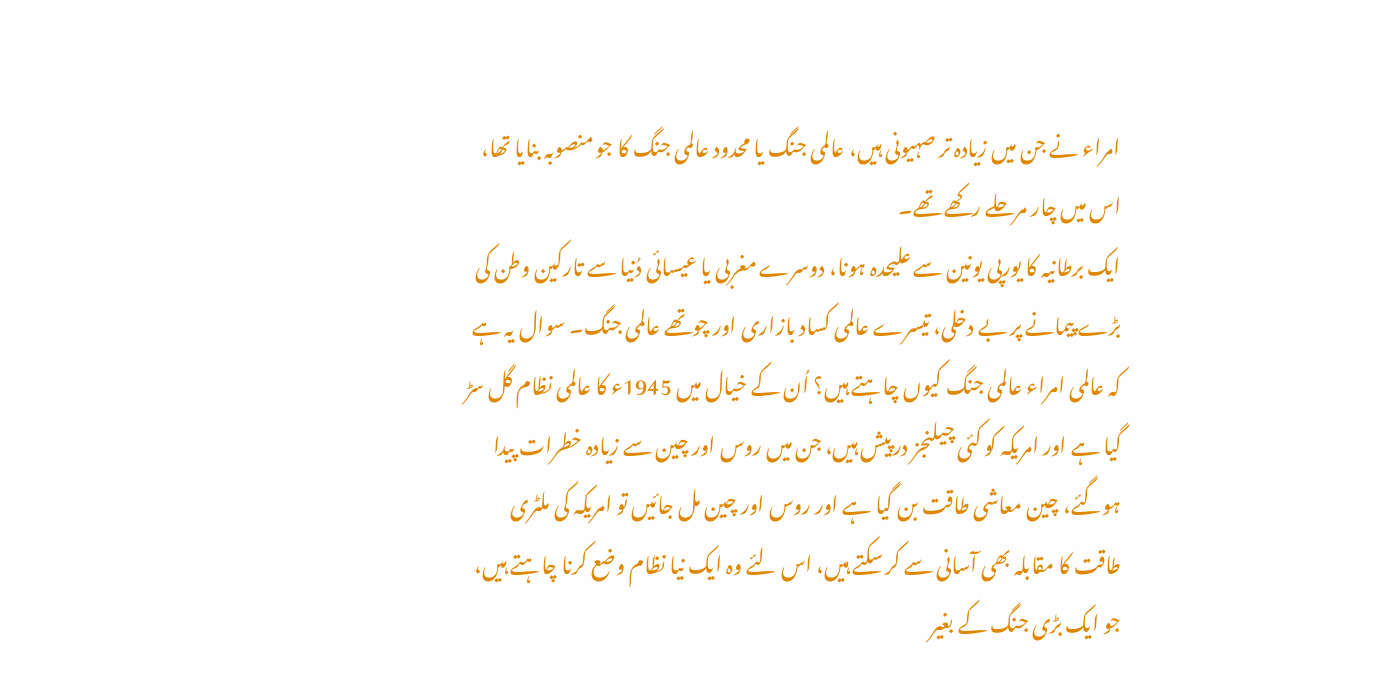امراء نے جن میں زیادہ تر صہیونی ہیں، عالمی جنگ یا محدود عالمی جنگ کا جو منصوبہ بنایا تھا، اس میں چار مرحلے رکھے تھے۔
ایک برطانیہ کا یورپی یونین سے علیحدہ ہونا، دوسرے مغربی یا عیسائی دُنیا سے تارکین وطن کی بڑے پیمانے پر بے دخلی، تیسرے عالمی کساد بازاری اور چوتھے عالمی جنگ۔ سوال یہ ہے کہ عالمی امراء عالمی جنگ کیوں چاہتے ہیں؟ اُن کے خیال میں 1945ء کا عالمی نظام گل سڑ گیا ہے اور امریکہ کو کئی چیلنجز درپیش ہیں، جن میں روس اور چین سے زیادہ خطرات پیدا ہوگئے، چین معاشی طاقت بن گیا ہے اور روس اور چین مل جائیں تو امریکہ کی ملٹری طاقت کا مقابلہ بھی آسانی سے کر سکتے ہیں، اس لئے وہ ایک نیا نظام وضع کرنا چاہتے ہیں، جو ایک بڑی جنگ کے بغیر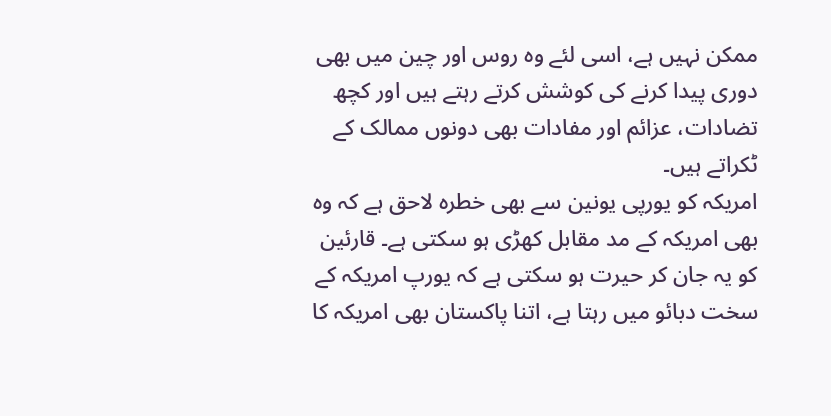ممکن نہیں ہے، اسی لئے وہ روس اور چین میں بھی دوری پیدا کرنے کی کوشش کرتے رہتے ہیں اور کچھ تضادات، عزائم اور مفادات بھی دونوں ممالک کے ٹکراتے ہیں۔
امریکہ کو یورپی یونین سے بھی خطرہ لاحق ہے کہ وہ بھی امریکہ کے مد مقابل کھڑی ہو سکتی ہے۔ قارئین کو یہ جان کر حیرت ہو سکتی ہے کہ یورپ امریکہ کے سخت دبائو میں رہتا ہے، اتنا پاکستان بھی امریکہ کا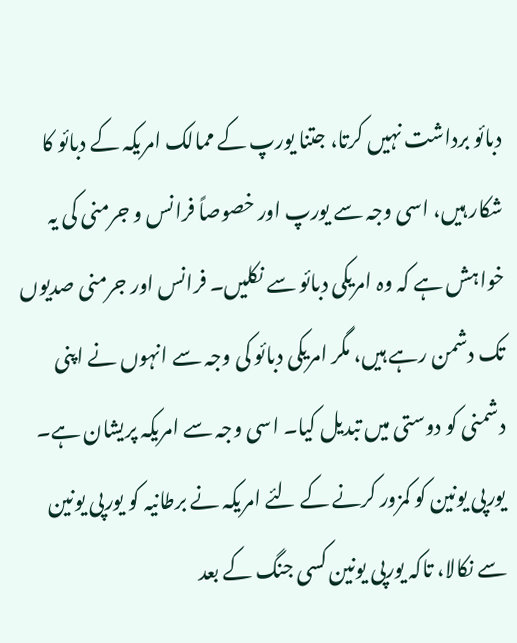دبائو برداشت نہیں کرتا، جتنا یورپ کے ممالک امریکہ کے دبائو کا شکار ہیں، اسی وجہ سے یورپ اور خصوصاً فرانس و جرمنی کی یہ خواہش ہے کہ وہ امریکی دبائو سے نکلیں۔ فرانس اور جرمنی صدیوں تک دشمن رہے ہیں، مگر امریکی دبائو کی وجہ سے انہوں نے اپنی دشمنی کو دوستی میں تبدیل کیا۔ اسی وجہ سے امریکہ پریشان ہے۔
یورپی یونین کو کمزور کرنے کے لئے امریکہ نے برطانیہ کو یورپی یونین سے نکالا، تاکہ یورپی یونین کسی جنگ کے بعد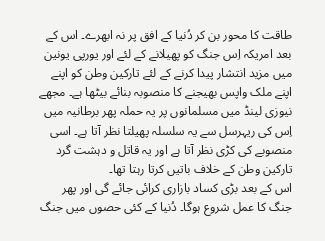طاقت کا محور بن کر دُنیا کے افق پر نہ ابھرے۔ اس کے بعد امریکہ اِس جنگ کو پھیلانے کے لئے اور یورپی یونین میں مزید انتشار پیدا کرنے کے لئے تارکین وطن کو اپنے اپنے ملک واپس بھیجنے کا منصوبہ بنائے بیٹھا ہے۔ مجھے نیوزی لینڈ میں مسلمانوں پر یہ حملہ پھر برطانیہ میں اِس کی ریہرسل سے یہ سلسلہ پھیلتا نظر آتا ہے۔ اسی منصوبے کی کڑی نظر آتا ہے اور یہ قاتل و دہشت گرد تارکین وطن کے خلاف باتیں کرتا رہتا تھا۔
اس کے بعد بڑی کساد بازاری کرائی جائے گی اور پھر جنگ کا عمل شروع ہوگا۔ دُنیا کے کئی حصوں میں جنگ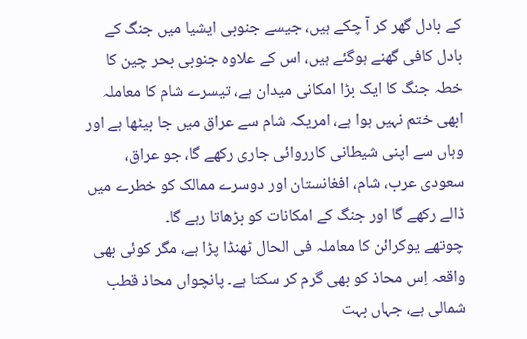کے بادل گھر کر آ چکے ہیں، جیسے جنوبی ایشیا میں جنگ کے بادل کافی گھنے ہوگئے ہیں، اس کے علاوہ جنوبی بحر چین کا خطہ جنگ کا ایک بڑا امکانی میدان ہے، تیسرے شام کا معاملہ ابھی ختم نہیں ہوا ہے، امریکہ شام سے عراق میں جا بیٹھا ہے اور وہاں سے اپنی شیطانی کارروائی جاری رکھے گا، جو عراق، سعودی عرب، شام، افغانستان اور دوسرے ممالک کو خطرے میں ڈالے رکھے گا اور جنگ کے امکانات کو بڑھاتا رہے گا۔
چوتھے یوکرائن کا معاملہ فی الحال ٹھنڈا پڑا ہے، مگر کوئی بھی واقعہ اِس محاذ کو بھی گرم کر سکتا ہے۔ پانچواں محاذ قطب شمالی ہے، جہاں بہت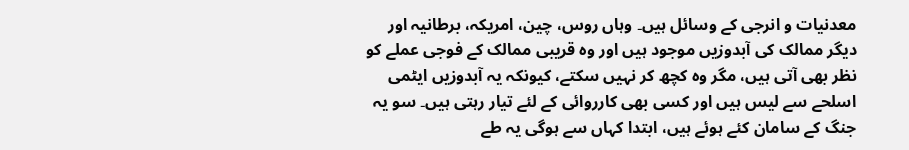معدنیات و انرجی کے وسائل ہیں۔ وہاں روس، چین، امریکہ، برطانیہ اور دیگر ممالک کی آبدوزیں موجود ہیں اور وہ قریبی ممالک کے فوجی عملے کو نظر بھی آتی ہیں، مگر وہ کچھ کر نہیں سکتے، کیونکہ یہ آبدوزیں ایٹمی اسلحے سے لیس ہیں اور کسی بھی کارروائی کے لئے تیار رہتی ہیں۔ سو یہ جنگ کے سامان کئے ہوئے ہیں، ابتدا کہاں سے ہوگی یہ طے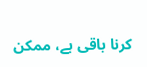کرنا باقی ہے، ممکن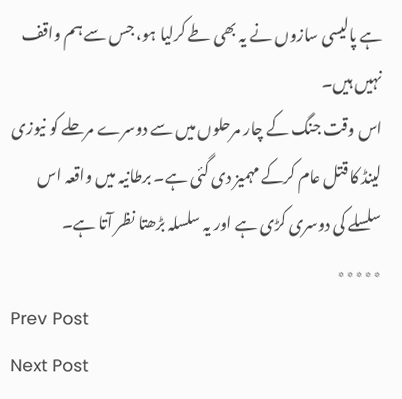ہے پالیسی سازوں نے یہ بھی طے کرلیا ہو، جس سے ہم واقف نہیں ہیں۔
اس وقت جنگ کے چار مرحلوں میں سے دوسرے مرحلے کو نیوزی لینڈ کا قتل عام کرکے مہمیز دی گئی ہے۔ برطانیہ میں واقعہ اس سلسلے کی دوسری کڑی ہے اور یہ سلسلہ بڑھتا نظر آتا ہے۔
٭٭٭٭٭
Prev Post
Next Post